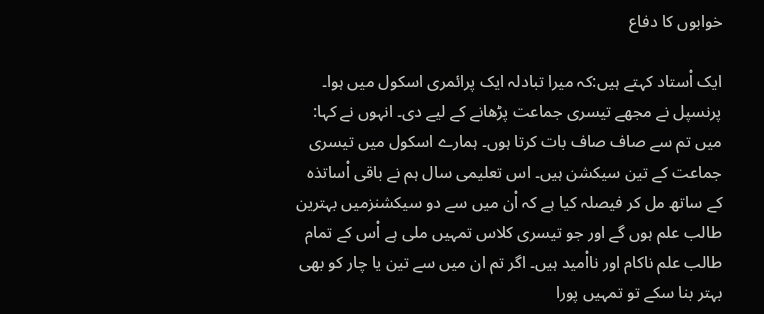خوابوں کا دفاع

ایک اْستاد کہتے ہیں:کہ میرا تبادلہ ایک پرائمری اسکول میں ہوا۔ پرنسپل نے مجھے تیسری جماعت پڑھانے کے لیے دی۔ انہوں نے کہا: میں تم سے صاف صاف بات کرتا ہوں۔ ہمارے اسکول میں تیسری جماعت کے تین سیکشن ہیں۔ اس تعلیمی سال ہم نے باقی اْساتذہ کے ساتھ مل کر فیصلہ کیا ہے کہ اْن میں سے دو سیکشنزمیں بہترین طالب علم ہوں گے اور جو تیسری کلاس تمہیں ملی ہے اْس کے تمام طالب علم ناکام اور نااْمید ہیں۔ اگر تم ان میں سے تین یا چار کو بھی بہتر بنا سکے تو تمہیں پورا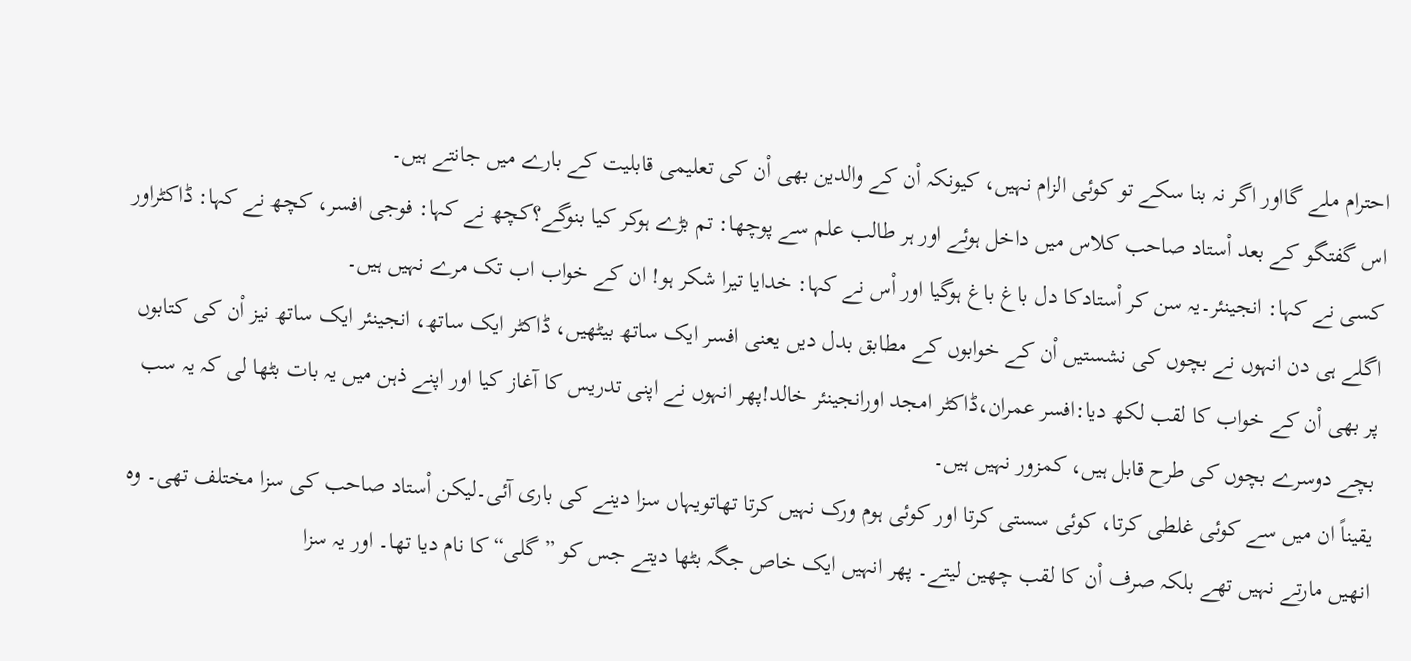احترام ملے گااور اگر نہ بنا سکے تو کوئی الزام نہیں، کیونکہ اْن کے والدین بھی اْن کی تعلیمی قابلیت کے بارے میں جانتے ہیں۔
اس گفتگو کے بعد اْستاد صاحب کلاس میں داخل ہوئے اور ہر طالب علم سے پوچھا: تم بڑے ہوکر کیا بنوگے؟کچھ نے کہا: فوجی افسر، کچھ نے کہا: ڈاکٹراور کسی نے کہا: انجینئر۔یہ سن کر اْستادکا دل باغ باغ ہوگیا اور اْس نے کہا: خدایا تیرا شکر ہو! ان کے خواب اب تک مرے نہیں ہیں۔
اگلے ہی دن انہوں نے بچوں کی نشستیں اْن کے خوابوں کے مطابق بدل دیں یعنی افسر ایک ساتھ بیٹھیں، ڈاکٹر ایک ساتھ، انجینئر ایک ساتھ نیز اْن کی کتابوں پر بھی اْن کے خواب کا لقب لکھ دیا:افسر عمران،ڈاکٹر امجد اورانجینئر خالد!پھر انہوں نے اپنی تدریس کا آغاز کیا اور اپنے ذہن میں یہ بات بٹھا لی کہ یہ سب بچے دوسرے بچوں کی طرح قابل ہیں، کمزور نہیں ہیں۔
یقیناً ان میں سے کوئی غلطی کرتا، کوئی سستی کرتا اور کوئی ہوم ورک نہیں کرتا تھاتویہاں سزا دینے کی باری آئی۔لیکن اْستاد صاحب کی سزا مختلف تھی۔ وہ انھیں مارتے نہیں تھے بلکہ صرف اْن کا لقب چھین لیتے۔ پھر انہیں ایک خاص جگہ بٹھا دیتے جس کو ”گلی“کا نام دیا تھا۔ اور یہ سزا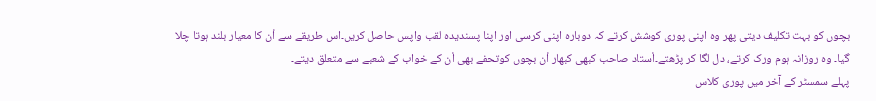بچوں کو بہت تکلیف دیتی پھر وہ اپنی پوری کوشش کرتے کہ دوبارہ اپنی کرسی اور اپنا پسندیدہ لقب واپس حاصل کریں۔اس طریقے سے اْن کا معیار بلند ہوتا چلا گیا۔ وہ روزانہ ہوم ورک کرتے، دل لگا کر پڑھتے۔اْستاد صاحب کبھی کبھار اْن بچوں کوتحفے بھی اْن کے خواب کے شعبے سے متعلق دیتے۔
پہلے سمسٹر کے آخر میں پوری کلاس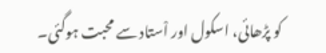کو پڑھائی، اسکول اور اْستاد سے محبت ہوگئی۔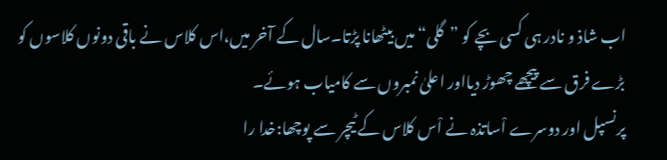اب شاذ و نادر ہی کسی بچے کو ”گلی“ میں بیٹھانا پڑتا۔سال کے آخر میں،اس کلاس نے باقی دونوں کلاسوں کو بڑے فرق سے پیچھے چھوڑ دیااور اعلیٰ نمبروں سے کامیاب ہوئے۔
پرنسپل اور دوسرے اْساتذہ نے اْس کلاس کے ٹیچر سے پوچھا:خدا را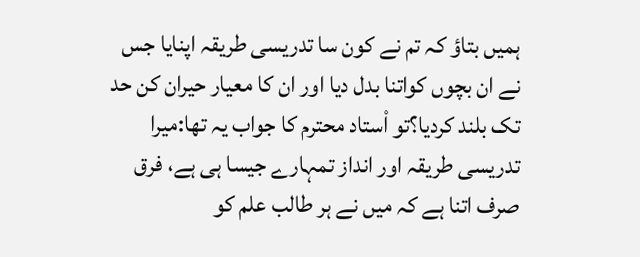ہمیں بتاؤ کہ تم نے کون سا تدریسی طریقہ اپنایا جس نے ان بچوں کواتنا بدل دیا اور ان کا معیار حیران کن حد تک بلند کردیا؟تو اْستاد محترم کا جواب یہ تھا:میرا تدریسی طریقہ اور انداز تمہارے جیسا ہی ہے، فرق صرف اتنا ہے کہ میں نے ہر طالب علم کو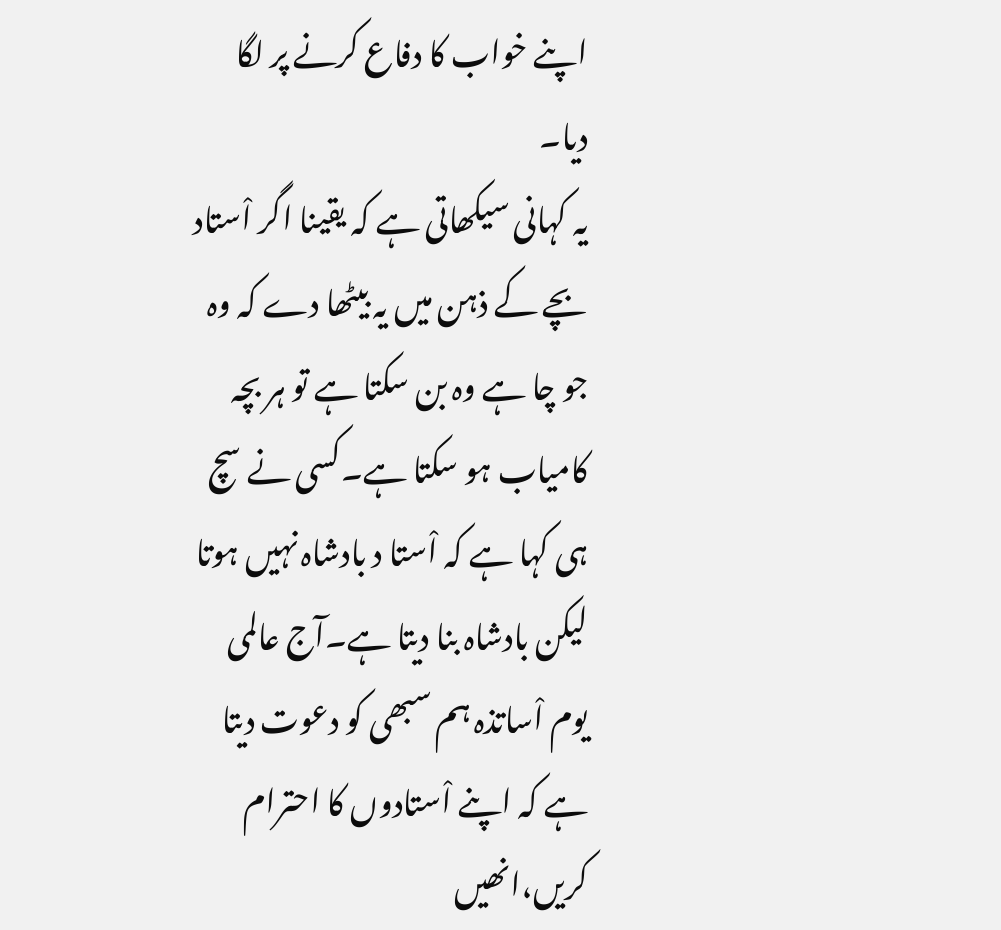اپنے خواب کا دفاع کرنے پر لگا دیا۔
یہ کہانی سیکھاتی ہے کہ یقینا اگر اْستاد بچے کے ذہن میں یہ بیٹھا دے کہ وہ جو چا ہے وہ بن سکتا ہے تو ہر بچہ کامیاب ہو سکتا ہے۔کسی نے سچ ہی کہا ہے کہ اْستا د بادشاہ نہیں ہوتا لیکن بادشاہ بنا دیتا ہے۔آج عالمی یوم اْساتذہ ہم سبھی کو دعوت دیتا ہے کہ اپنے اْستادوں کا احترام کریں،انھیں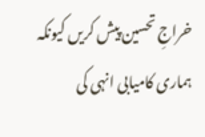خراجِ تحسین پیش کریں کیونکہ ہماری کامیابی انہی کی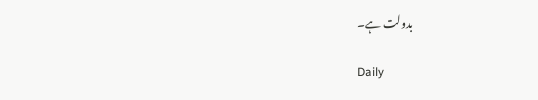بدولت ہے۔

Daily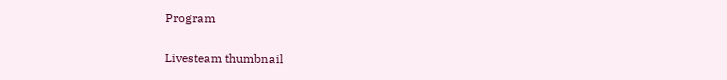Program

Livesteam thumbnail